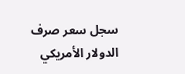سجل سعر صرف الدولار الأمريكي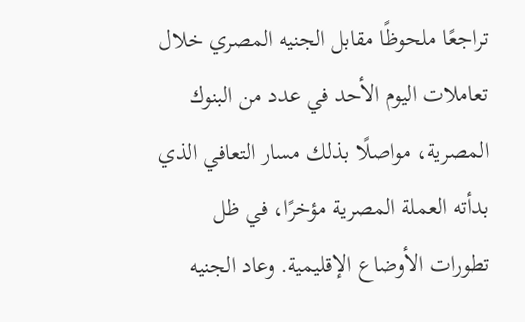تراجعًا ملحوظًا مقابل الجنيه المصري خلال تعاملات اليوم الأحد في عدد من البنوك المصرية، مواصلًا بذلك مسار التعافي الذي بدأته العملة المصرية مؤخرًا، في ظل تطورات الأوضاع الإقليمية. وعاد الجنيه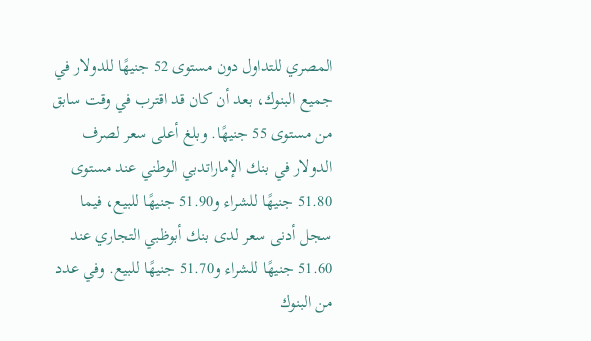المصري للتداول دون مستوى 52 جنيهًا للدولار في جميع البنوك، بعد أن كان قد اقترب في وقت سابق من مستوى 55 جنيهًا. وبلغ أعلى سعر لصرف الدولار في بنك الإماراتدبي الوطني عند مستوى 51.80 جنيهًا للشراء و51.90 جنيهًا للبيع، فيما سجل أدنى سعر لدى بنك أبوظبي التجاري عند 51.60 جنيهًا للشراء و51.70 جنيهًا للبيع. وفي عدد من البنوك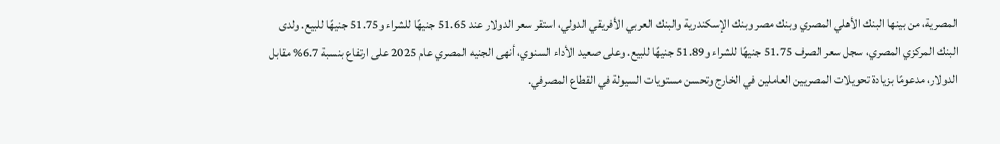المصرية، من بينها البنك الأهلي المصري وبنك مصر وبنك الإسكندرية والبنك العربي الأفريقي الدولي، استقر سعر الدولار عند 51.65 جنيهًا للشراء و51.75 جنيهًا للبيع. ولدى البنك المركزي المصري، سجل سعر الصرف 51.75 جنيهًا للشراء و51.89 جنيهًا للبيع. وعلى صعيد الأداء السنوي، أنهى الجنيه المصري عام 2025 على ارتفاع بنسبة 6.7% مقابل الدولار، مدعومًا بزيادة تحويلات المصريين العاملين في الخارج وتحسن مستويات السيولة في القطاع المصرفي.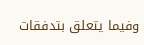وفيما يتعلق بتدفقات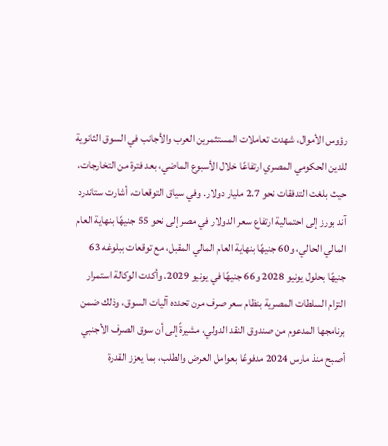رؤوس الأموال، شهدت تعاملات المستثمرين العرب والأجانب في السوق الثانوية للدين الحكومي المصري ارتفاعًا خلال الأسبوع الماضي، بعد فترة من التخارجات، حيث بلغت التدفقات نحو 2.7 مليار دولار. وفي سياق التوقعات، أشارت ستاندرد آند بورز إلى احتمالية ارتفاع سعر الدولار في مصر إلى نحو 55 جنيهًا بنهاية العام المالي الحالي، و60 جنيهًا بنهاية العام المالي المقبل، مع توقعات ببلوغه 63 جنيهًا بحلول يونيو 2028 و66 جنيهًا في يونيو 2029. وأكدت الوكالة استمرار التزام السلطات المصرية بنظام سعر صرف مرن تحدده آليات السوق، وذلك ضمن برنامجها المدعوم من صندوق النقد الدولي، مشيرةً إلى أن سوق الصرف الأجنبي أصبح منذ مارس 2024 مدفوعًا بعوامل العرض والطلب، بما يعزز القدرة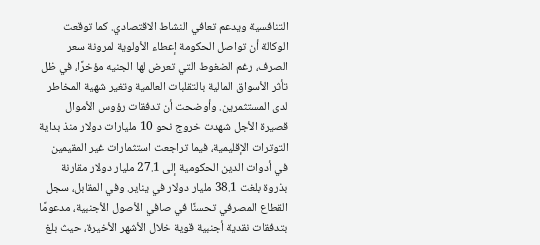التنافسية ويدعم تعافي النشاط الاقتصادي. كما توقعت الوكالة أن تواصل الحكومة إعطاء الأولوية لمرونة سعر الصرف، رغم الضغوط التي تعرض لها الجنيه مؤخرًا، في ظل تأثر الأسواق المالية بالتقلبات العالمية وتغير شهية المخاطر لدى المستثمرين. وأوضحت أن تدفقات رؤوس الأموال قصيرة الأجل شهدت خروج نحو 10 مليارات دولار منذ بداية التوترات الإقليمية، فيما تراجعت استثمارات غير المقيمين في أدوات الدين الحكومية إلى 27.1 مليار دولار مقارنة بذروة بلغت 38.1 مليار دولار في يناير. وفي المقابل، سجل القطاع المصرفي تحسنًا في صافي الأصول الأجنبية، مدعومًا بتدفقات نقدية أجنبية قوية خلال الأشهر الأخيرة، حيث بلغ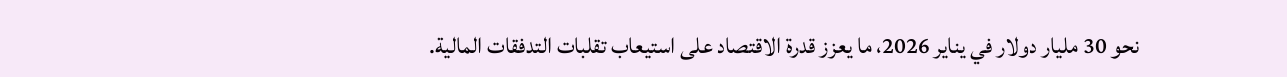نحو 30 مليار دولار في يناير 2026، ما يعزز قدرة الاقتصاد على استيعاب تقلبات التدفقات المالية.